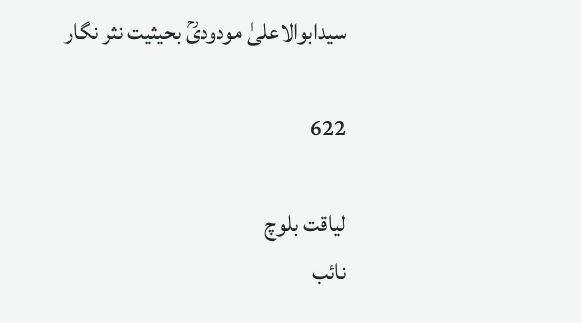سیدابوالاعلیٰ مودودیؒ بحیثیت نثر نگار

622

لیاقت بلوچ
نائب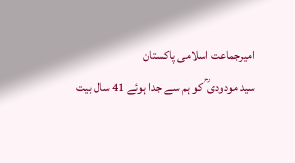امیرجماعت اسلامی پاکستان
سید مودودی ؒ کو ہم سے جدا ہوئے 41 سال بیت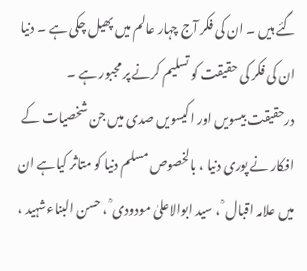گئے ہیں ۔ ان کی فکر آج چہار عالم میں پھیل چکی ہے ۔ دنیا ان کی فکر کی حقیقت کو تسلیم کرنے پر مجبور ہے ۔ درحقیقت بیسویں اور اکیسویں صدی میں جن شخصیات کے افکار نے پوری دنیا ، بالخصوص مسلم دنیا کو متاثر کیاہے ان میں علامہ اقبال ؒ ، سید ابوالاعلیٰ مودودی ؒ ، حسن البناءشہید ،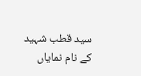سید قطب شہید کے نام نمایاں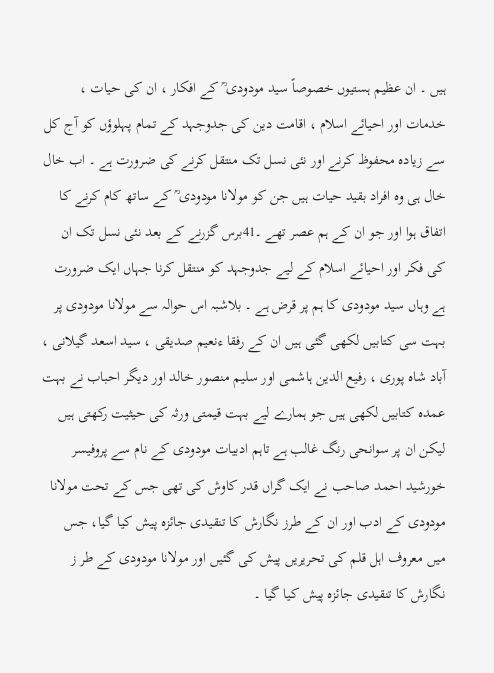ہیں ۔ ان عظیم ہستیوں خصوصاً سید مودودی ؒ کے افکار ، ان کی حیات ، خدمات اور احیائے اسلام ، اقامت دین کی جدوجہد کے تمام پہلوؤں کو آج کل سے زیادہ محفوظ کرنے اور نئی نسل تک منتقل کرنے کی ضرورت ہے ۔ اب خال خال ہی وہ افراد بقید حیات ہیں جن کو مولانا مودودی ؒ کے ساتھ کام کرنے کا اتفاق ہوا اور جو ان کے ہم عصر تھے ۔41برس گزرنے کے بعد نئی نسل تک ان کی فکر اور احیائے اسلام کے لیے جدوجہد کو منتقل کرنا جہاں ایک ضرورت ہے وہاں سید مودودی کا ہم پر قرض ہے ۔ بلاشبہ اس حوالہ سے مولانا مودودی پر بہت سی کتابیں لکھی گئی ہیں ان کے رفقا ءنعیم صدیقی ، سید اسعد گیلانی ، آباد شاہ پوری ، رفیع الدین ہاشمی اور سلیم منصور خالد اور دیگر احباب نے بہت عمدہ کتابیں لکھی ہیں جو ہمارے لیے بہت قیمتی ورثہ کی حیثیت رکھتی ہیں لیکن ان پر سوانحی رنگ غالب ہے تاہم ادبیات مودودی کے نام سے پروفیسر خورشید احمد صاحب نے ایک گراں قدر کاوش کی تھی جس کے تحت مولانا مودودی کے ادب اور ان کے طرز نگارش کا تنقیدی جائزہ پیش کیا گیا، جس میں معروف اہل قلم کی تحریریں پیش کی گئیں اور مولانا مودودی کے طر ز نگارش کا تنقیدی جائزہ پیش کیا گیا ۔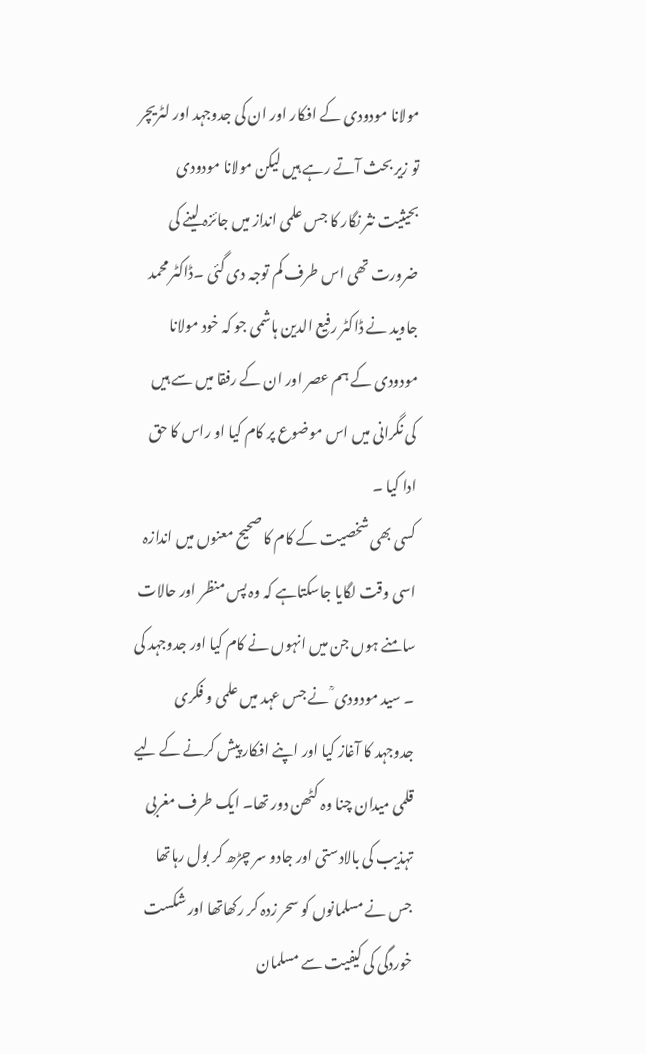مولانا مودودی کے افکار اور ان کی جدوجہد اور لٹریچر تو زیر بحث آتے رہے ہیں لیکن مولانا مودودی بحیثیت نثر نگار کا جس علمی انداز میں جائزہ لینے کی ضرورت تھی اس طرف کم توجہ دی گئی ۔ڈاکٹر محمد جاوید نے ڈاکٹر رفیع الدین ہاشمی جو کہ خود مولانا مودودی کے ہم عصر اور ان کے رفقا میں سے ہیں کی نگرانی میں اس موضوع پر کام کیا او راس کا حق ادا کیا ۔
کسی بھی شخصیت کے کام کا صحیح معنوں میں اندازہ اسی وقت لگایا جاسکتاہے کہ وہ پس منظر اور حالات سامنے ہوں جن میں انہوں نے کام کیا اور جدوجہد کی ۔ سید مودودی ؒ نے جس عہد میں علمی و فکری جدوجہد کا آغاز کیا اور اپنے افکار پیش کرنے کے لیے قلمی میدان چنا وہ کٹھن دور تھا۔ ایک طرف مغربی تہذیب کی بالادستی اور جادو سر چڑھ کر بول رہاتھا جس نے مسلمانوں کو سحر زدہ کر رکھاتھا اور شکست خوردگی کی کیفیت سے مسلمان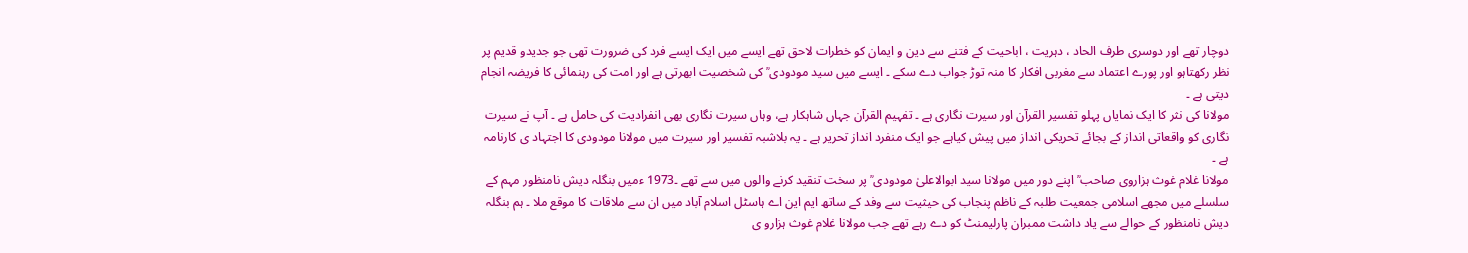دوچار تھے اور دوسری طرف الحاد ، دہریت ، اباحیت کے فتنے سے دین و ایمان کو خطرات لاحق تھے ایسے میں ایک ایسے فرد کی ضرورت تھی جو جدیدو قدیم پر نظر رکھتاہو اور پورے اعتماد سے مغربی افکار کا منہ توڑ جواب دے سکے ۔ ایسے میں سید مودودی ؒ کی شخصیت ابھرتی ہے اور امت کی رہنمائی کا فریضہ انجام دیتی ہے ۔
مولانا کی نثر کا ایک نمایاں پہلو تفسیر القرآن اور سیرت نگاری ہے ۔ تفہیم القرآن جہاں شاہکار ہے، وہاں سیرت نگاری بھی انفرادیت کی حامل ہے ۔ آپ نے سیرت نگاری کو واقعاتی انداز کے بجائے تحریکی انداز میں پیش کیاہے جو ایک منفرد انداز تحریر ہے ۔ یہ بلاشبہ تفسیر اور سیرت میں مولانا مودودی کا اجتہاد ی کارنامہ ہے ۔
مولانا غلام غوث ہزاروی صاحب ؒ اپنے دور میں مولانا سید ابوالاعلیٰ مودودی ؒ پر سخت تنقید کرنے والوں میں سے تھے ۔1973 ءمیں بنگلہ دیش نامنظور مہم کے سلسلے میں مجھے اسلامی جمعیت طلبہ کے ناظم پنجاب کی حیثیت سے وفد کے ساتھ ایم این اے ہاسٹل اسلام آباد میں ان سے ملاقات کا موقع ملا ۔ ہم بنگلہ دیش نامنظور کے حوالے سے یاد داشت ممبران پارلیمنٹ کو دے رہے تھے جب مولانا غلام غوث ہزارو ی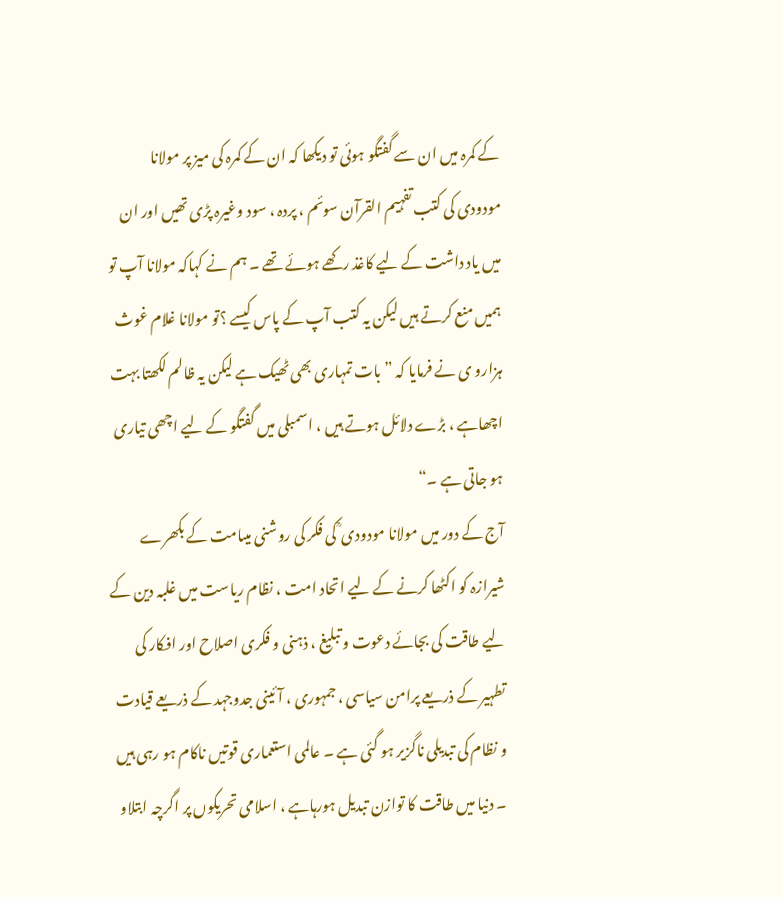کے کمرہ میں ان سے گفتگو ہوئی تو دیکھا کہ ان کے کمرہ کی میز پر مولانا مودودی کی کتب تفہیم القرآن سوئم ، پردہ ، سود وغیرہ پڑی تھیں اور ان میں یاد داشت کے لیے کاغذ رکھے ہوئے تھے ۔ ہم نے کہاکہ مولانا آپ تو ہمیں منع کرتے ہیں لیکن یہ کتب آپ کے پاس کیسے ؟تو مولانا غلام غوث ہزارو ی نے فرمایا کہ ”بات تمہاری بھی ٹھیک ہے لیکن یہ ظالم لکھتا بہت اچھاہے ، بڑے دلائل ہوتے ہیں ، اسمبلی میں گفتگو کے لیے اچھی تیاری ہو جاتی ہے ۔“
آج کے دور میں مولانا مودودی ؒ کی فکر کی روشنی میںامت کے بکھرے شیرازہ کو اکٹھا کرنے کے لیے اتحاد امت ، نظام ریاست میں غلبہ دین کے لیے طاقت کی بجائے دعوت و تبلیغ ، ذہنی و فکری اصلاح اور افکار کی تطہیر کے ذریعے پرامن سیاسی ، جمہوری ، آئینی جدوجہد کے ذریعے قیادت و نظام کی تبدیلی ناگزیر ہو گئی ہے ۔ عالمی استعماری قوتیں ناکام ہو رہی ہیں ۔ دنیا میں طاقت کا توازن تبدیل ہورہاہے ، اسلامی تحریکوں پر اگرچہ ابتلاو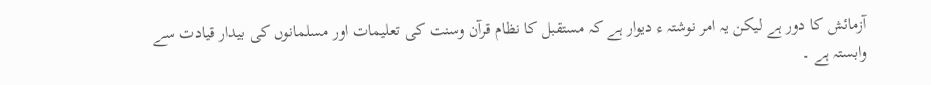آزمائش کا دور ہے لیکن یہ امر نوشتہ ء دیوار ہے کہ مستقبل کا نظام قرآن وسنت کی تعلیمات اور مسلمانوں کی بیدار قیادت سے وابستہ ہے ۔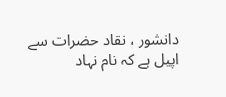دانشور ، نقاد حضرات سے اپیل ہے کہ نام نہاد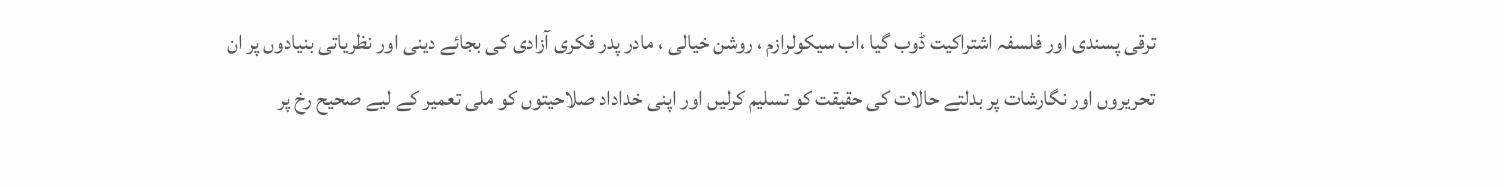ترقی پسندی اور فلسفہ اشتراکیت ڈوب گیا ،اب سیکولرازم ، روشن خیالی ، مادر پدر فکری آزادی کی بجائے دینی اور نظریاتی بنیادوں پر ان تحریروں اور نگارشات پر بدلتے حالات کی حقیقت کو تسلیم کرلیں اور اپنی خداداد صلاحیتوں کو ملی تعمیر کے لیے صحیح رخ پر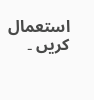استعمال کریں ۔